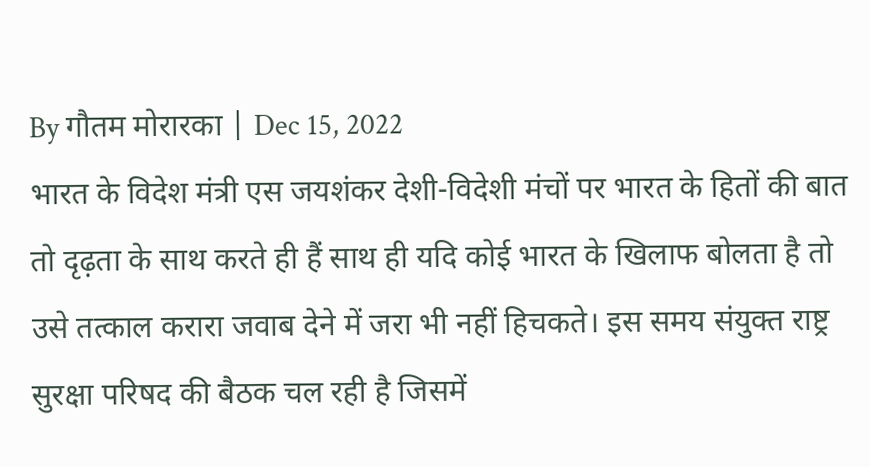By गौतम मोरारका | Dec 15, 2022
भारत के विदेश मंत्री एस जयशंकर देशी-विदेशी मंचों पर भारत के हितों की बात तो दृढ़ता के साथ करते ही हैं साथ ही यदि कोई भारत के खिलाफ बोलता है तो उसे तत्काल करारा जवाब देने में जरा भी नहीं हिचकते। इस समय संयुक्त राष्ट्र सुरक्षा परिषद की बैठक चल रही है जिसमें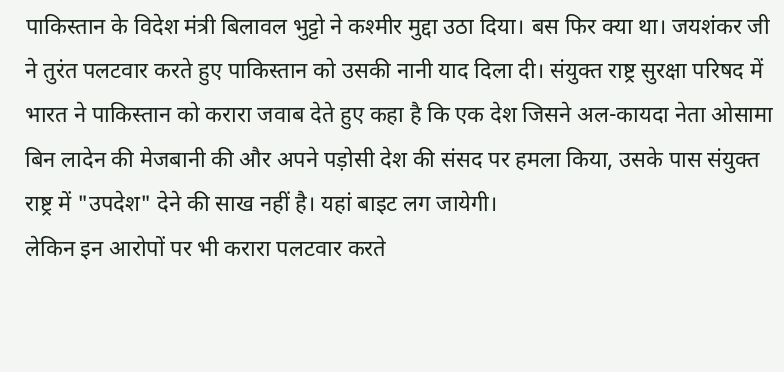पाकिस्तान के विदेश मंत्री बिलावल भुट्टो ने कश्मीर मुद्दा उठा दिया। बस फिर क्या था। जयशंकर जी ने तुरंत पलटवार करते हुए पाकिस्तान को उसकी नानी याद दिला दी। संयुक्त राष्ट्र सुरक्षा परिषद में भारत ने पाकिस्तान को करारा जवाब देते हुए कहा है कि एक देश जिसने अल-कायदा नेता ओसामा बिन लादेन की मेजबानी की और अपने पड़ोसी देश की संसद पर हमला किया, उसके पास संयुक्त राष्ट्र में "उपदेश" देने की साख नहीं है। यहां बाइट लग जायेगी।
लेकिन इन आरोपों पर भी करारा पलटवार करते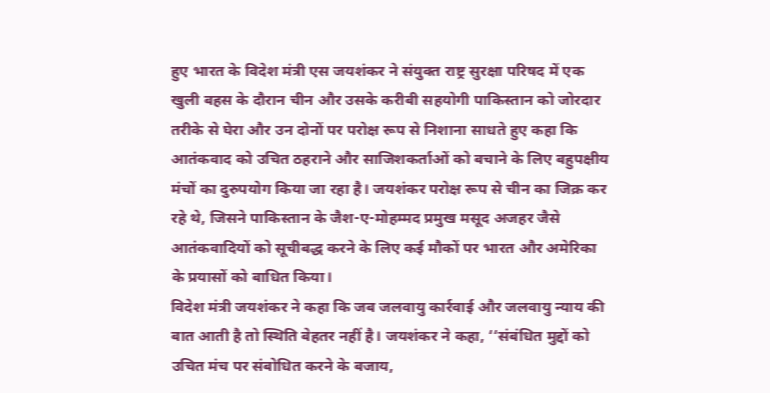हुए भारत के विदेश मंत्री एस जयशंकर ने संयुक्त राष्ट्र सुरक्षा परिषद में एक खुली बहस के दौरान चीन और उसके करीबी सहयोगी पाकिस्तान को जोरदार तरीके से घेरा और उन दोनों पर परोक्ष रूप से निशाना साधते हुए कहा कि आतंकवाद को उचित ठहराने और साजिशकर्ताओं को बचाने के लिए बहुपक्षीय मंचों का दुरुपयोग किया जा रहा है। जयशंकर परोक्ष रूप से चीन का जिक्र कर रहे थे, जिसने पाकिस्तान के जैश-ए-मोहम्मद प्रमुख मसूद अजहर जैसे आतंकवादियों को सूचीबद्ध करने के लिए कई मौकों पर भारत और अमेरिका के प्रयासों को बाधित किया।
विदेश मंत्री जयशंकर ने कहा कि जब जलवायु कार्रवाई और जलवायु न्याय की बात आती है तो स्थिति बेहतर नहीं है। जयशंकर ने कहा, ‘‘संबंधित मुद्दों को उचित मंच पर संबोधित करने के बजाय,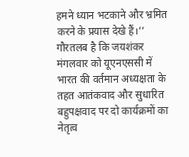हमने ध्यान भटकाने और भ्रमित करने के प्रयास देखे हैं।’’ गौरतलब है कि जयशंकर मंगलवार को यूएनएससी में भारत की वर्तमान अध्यक्षता के तहत आतंकवाद और सुधारित बहुपक्षवाद पर दो कार्यक्रमों का नेतृत्व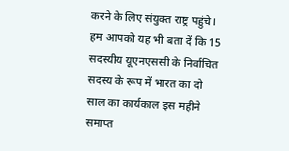करने के लिए संयुक्त राष्ट्र पहुंचे। हम आपको यह भी बता दें कि 15 सदस्यीय यूएनएससी के निर्वाचित सदस्य के रूप में भारत का दो साल का कार्यकाल इस महीने समाप्त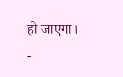हो जाएगा।
-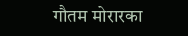गौतम मोरारका